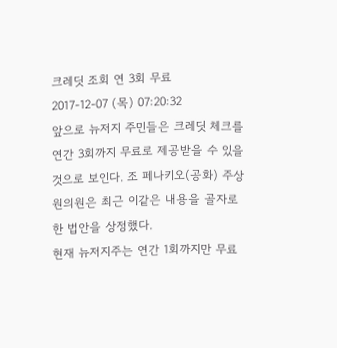크레딧 조회 연 3회 무료
2017-12-07 (목) 07:20:32
앞으로 뉴저지 주민들은 크레딧 체크를 연간 3회까지 무료로 제공받을 수 있을 것으로 보인다. 조 페나키오(공화) 주상원의원은 최근 이같은 내용을 골자로 한 법안을 상정했다.
현재 뉴저지주는 연간 1회까지만 무료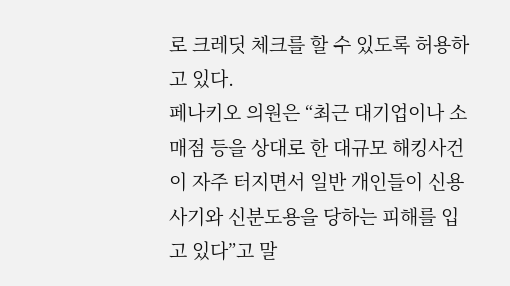로 크레딧 체크를 할 수 있도록 허용하고 있다.
페나키오 의원은 “최근 대기업이나 소매점 등을 상대로 한 대규모 해킹사건이 자주 터지면서 일반 개인들이 신용사기와 신분도용을 당하는 피해를 입고 있다”고 말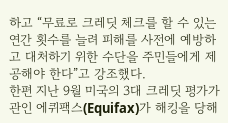하고 “무료로 크레딧 체크를 할 수 있는 연간 횟수를 늘려 피해를 사전에 예방하고 대처하기 위한 수단을 주민들에게 제공해야 한다”고 강조했다.
한편 지난 9월 미국의 3대 크레딧 평가가관인 에퀴팩스(Equifax)가 해킹을 당해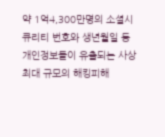약 1억4,300만명의 소셜시큐리티 번호와 생년월일 등 개인정보들이 유출되는 사상 최대 규모의 해킹피해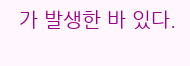가 발생한 바 있다.